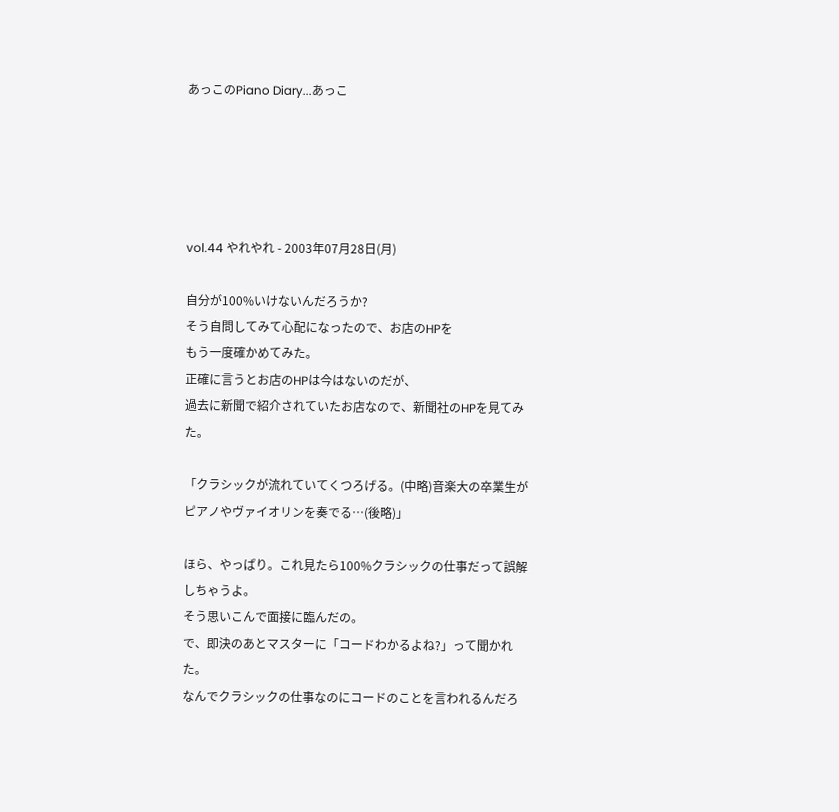あっこのPiano Diary...あっこ





vol.44 やれやれ - 2003年07月28日(月)

自分が100%いけないんだろうか?
そう自問してみて心配になったので、お店のHPを
もう一度確かめてみた。
正確に言うとお店のHPは今はないのだが、
過去に新聞で紹介されていたお店なので、新聞社のHPを見てみた。

「クラシックが流れていてくつろげる。(中略)音楽大の卒業生が
ピアノやヴァイオリンを奏でる…(後略)」

ほら、やっぱり。これ見たら100%クラシックの仕事だって誤解しちゃうよ。
そう思いこんで面接に臨んだの。
で、即決のあとマスターに「コードわかるよね?」って聞かれた。
なんでクラシックの仕事なのにコードのことを言われるんだろ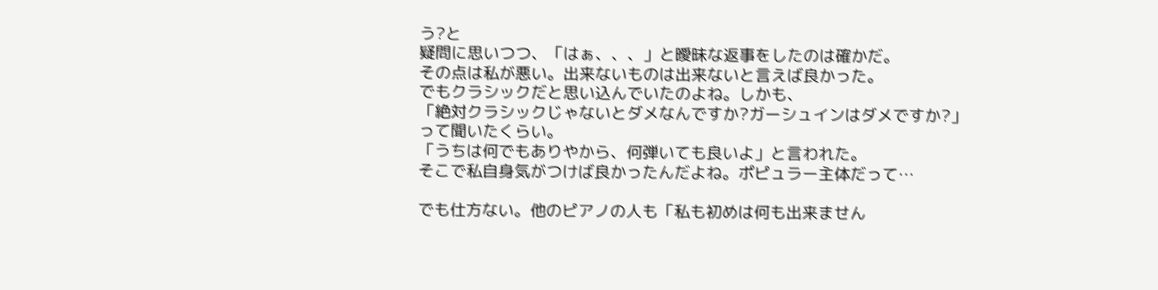う?と
疑問に思いつつ、「はぁ、、、」と曖昧な返事をしたのは確かだ。
その点は私が悪い。出来ないものは出来ないと言えば良かった。
でもクラシックだと思い込んでいたのよね。しかも、
「絶対クラシックじゃないとダメなんですか?ガーシュインはダメですか?」
って聞いたくらい。
「うちは何でもありやから、何弾いても良いよ」と言われた。
そこで私自身気がつけば良かったんだよね。ポピュラー主体だって…

でも仕方ない。他のピアノの人も「私も初めは何も出来ません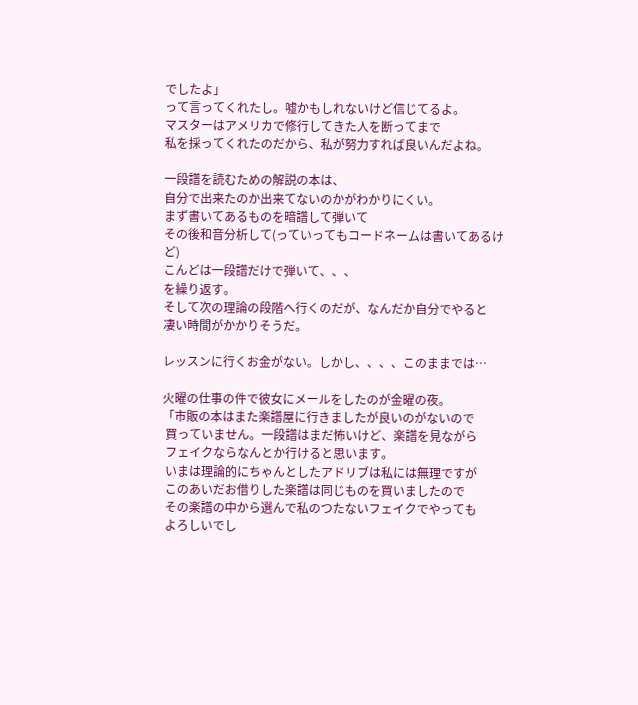でしたよ」
って言ってくれたし。嘘かもしれないけど信じてるよ。
マスターはアメリカで修行してきた人を断ってまで
私を採ってくれたのだから、私が努力すれば良いんだよね。

一段譜を読むための解説の本は、
自分で出来たのか出来てないのかがわかりにくい。
まず書いてあるものを暗譜して弾いて
その後和音分析して(っていってもコードネームは書いてあるけど)
こんどは一段譜だけで弾いて、、、
を繰り返す。
そして次の理論の段階へ行くのだが、なんだか自分でやると
凄い時間がかかりそうだ。

レッスンに行くお金がない。しかし、、、、このままでは…

火曜の仕事の件で彼女にメールをしたのが金曜の夜。
「市販の本はまた楽譜屋に行きましたが良いのがないので
 買っていません。一段譜はまだ怖いけど、楽譜を見ながら
 フェイクならなんとか行けると思います。
 いまは理論的にちゃんとしたアドリブは私には無理ですが
 このあいだお借りした楽譜は同じものを買いましたので
 その楽譜の中から選んで私のつたないフェイクでやっても
 よろしいでし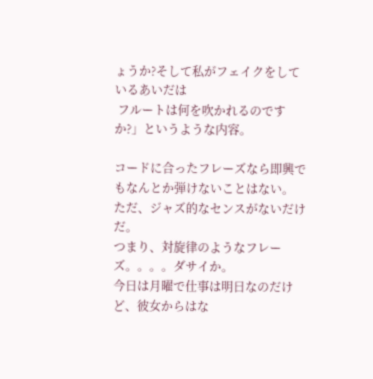ょうか?そして私がフェイクをしているあいだは
 フルートは何を吹かれるのですか?」というような内容。

コードに合ったフレーズなら即興でもなんとか弾けないことはない。
ただ、ジャズ的なセンスがないだけだ。
つまり、対旋律のようなフレーズ。。。。ダサイか。
今日は月曜で仕事は明日なのだけど、彼女からはな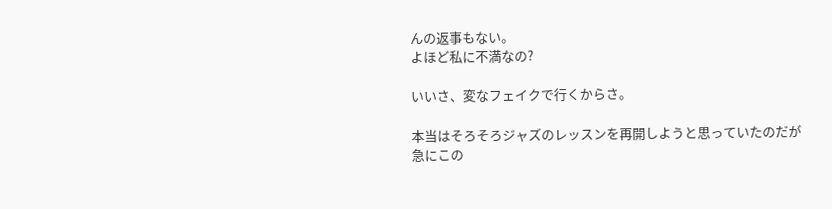んの返事もない。
よほど私に不満なの?

いいさ、変なフェイクで行くからさ。

本当はそろそろジャズのレッスンを再開しようと思っていたのだが
急にこの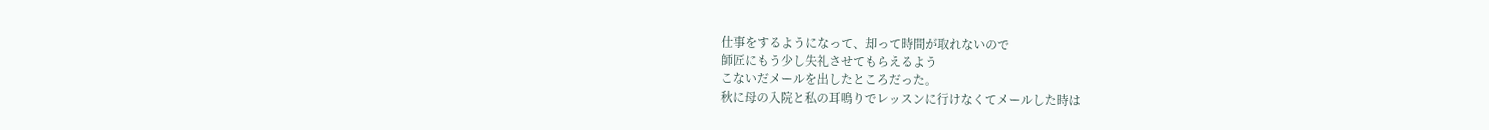仕事をするようになって、却って時間が取れないので
師匠にもう少し失礼させてもらえるよう
こないだメールを出したところだった。
秋に母の入院と私の耳鳴りでレッスンに行けなくてメールした時は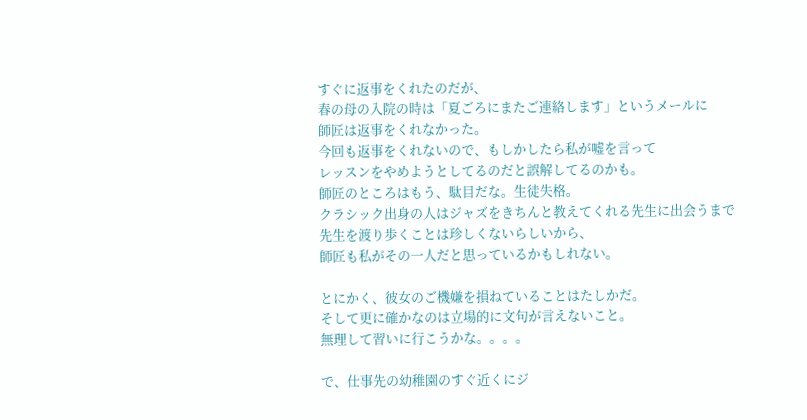すぐに返事をくれたのだが、
春の母の入院の時は「夏ごろにまたご連絡します」というメールに
師匠は返事をくれなかった。
今回も返事をくれないので、もしかしたら私が嘘を言って
レッスンをやめようとしてるのだと誤解してるのかも。
師匠のところはもう、駄目だな。生徒失格。
クラシック出身の人はジャズをきちんと教えてくれる先生に出会うまで
先生を渡り歩くことは珍しくないらしいから、
師匠も私がその一人だと思っているかもしれない。

とにかく、彼女のご機嫌を損ねていることはたしかだ。
そして更に確かなのは立場的に文句が言えないこと。
無理して習いに行こうかな。。。。

で、仕事先の幼稚園のすぐ近くにジ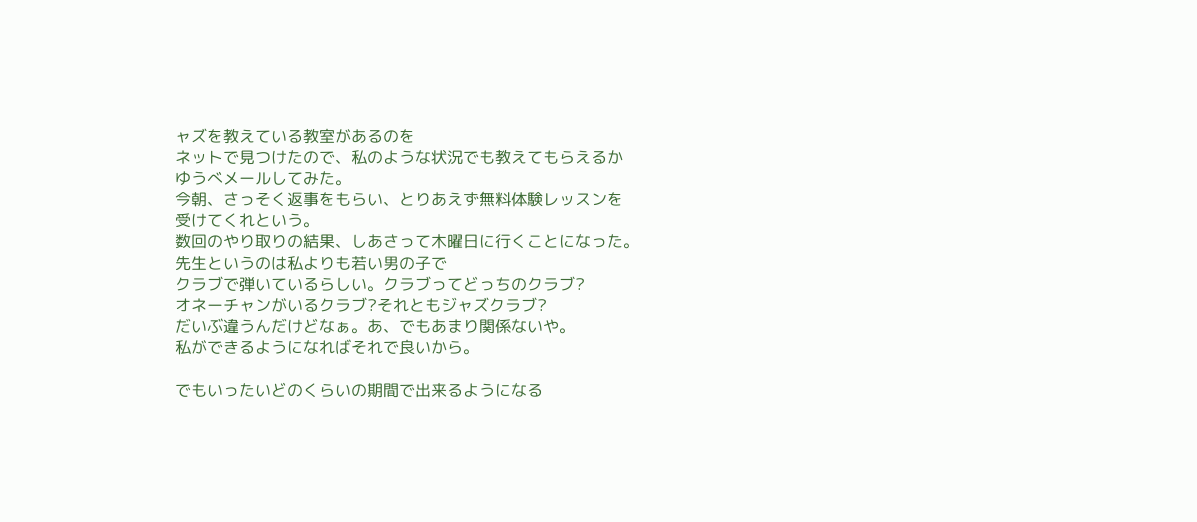ャズを教えている教室があるのを
ネットで見つけたので、私のような状況でも教えてもらえるか
ゆうべメールしてみた。
今朝、さっそく返事をもらい、とりあえず無料体験レッスンを
受けてくれという。
数回のやり取りの結果、しあさって木曜日に行くことになった。
先生というのは私よりも若い男の子で
クラブで弾いているらしい。クラブってどっちのクラブ?
オネーチャンがいるクラブ?それともジャズクラブ?
だいぶ違うんだけどなぁ。あ、でもあまり関係ないや。
私ができるようになればそれで良いから。

でもいったいどのくらいの期間で出来るようになる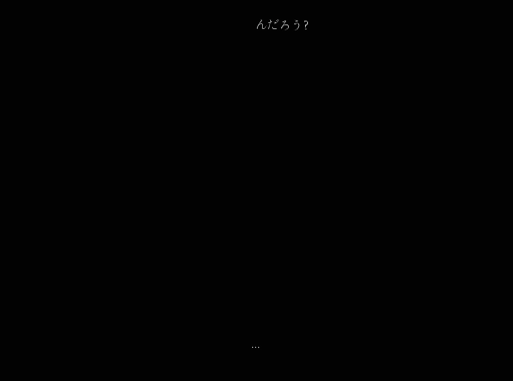んだろう?













...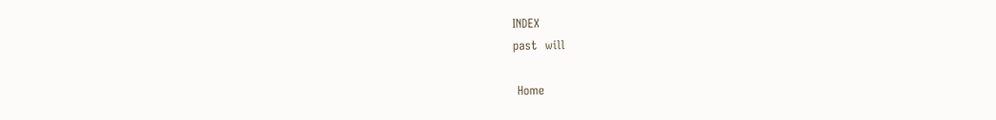INDEX
past  will

 Home